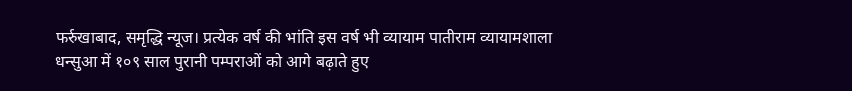फर्रुखाबाद, समृद्धि न्यूज। प्रत्येक वर्ष की भांति इस वर्ष भी व्यायाम पातीराम व्यायामशाला धन्सुआ में १०९ साल पुरानी पम्पराओं को आगे बढ़ाते हुए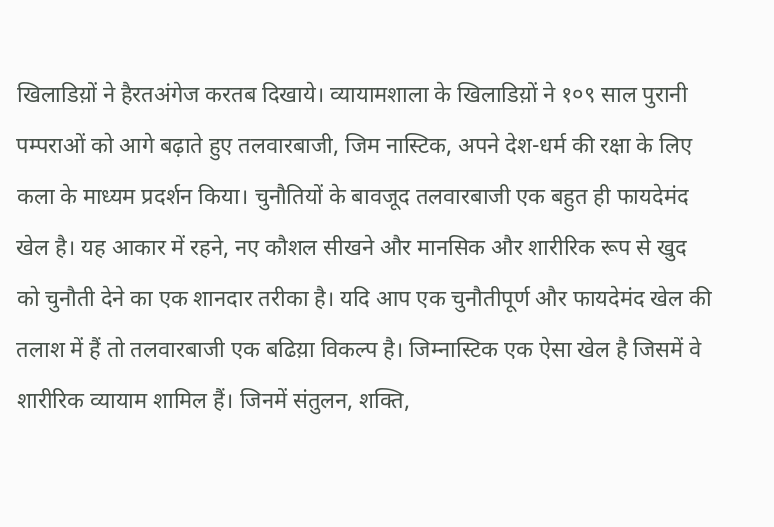खिलाडिय़ों ने हैरतअंगेज करतब दिखाये। व्यायामशाला के खिलाडिय़ों ने १०९ साल पुरानी पम्पराओं को आगे बढ़ाते हुए तलवारबाजी, जिम नास्टिक, अपने देश-धर्म की रक्षा के लिए कला के माध्यम प्रदर्शन किया। चुनौतियों के बावजूद तलवारबाजी एक बहुत ही फायदेमंद खेल है। यह आकार में रहने, नए कौशल सीखने और मानसिक और शारीरिक रूप से खुद को चुनौती देने का एक शानदार तरीका है। यदि आप एक चुनौतीपूर्ण और फायदेमंद खेल की तलाश में हैं तो तलवारबाजी एक बढिय़ा विकल्प है। जिम्नास्टिक एक ऐसा खेल है जिसमें वे शारीरिक व्यायाम शामिल हैं। जिनमें संतुलन, शक्ति,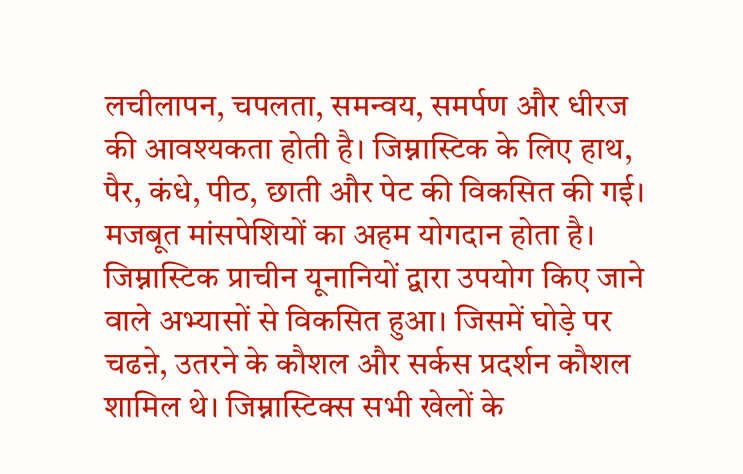लचीलापन, चपलता, समन्वय, समर्पण और धीरज की आवश्यकता होती है। जिम्नास्टिक के लिए हाथ, पैर, कंधे, पीठ, छाती और पेट की विकसित की गई। मजबूत मांसपेशियों का अहम योगदान होता है। जिम्नास्टिक प्राचीन यूनानियों द्वारा उपयोग किए जाने वाले अभ्यासों से विकसित हुआ। जिसमें घोड़े पर चढऩे, उतरने के कौशल और सर्कस प्रदर्शन कौशल शामिल थे। जिम्नास्टिक्स सभी खेलों के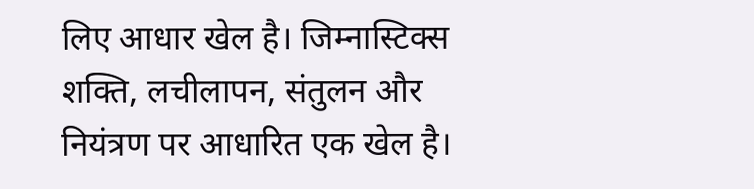लिए आधार खेल है। जिम्नास्टिक्स शक्ति, लचीलापन, संतुलन और नियंत्रण पर आधारित एक खेल है।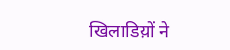खिलाडिय़ों ने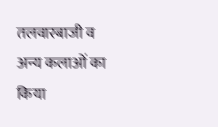तलवारबाजी व अन्य कलाओं का किया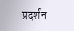प्रदर्शन